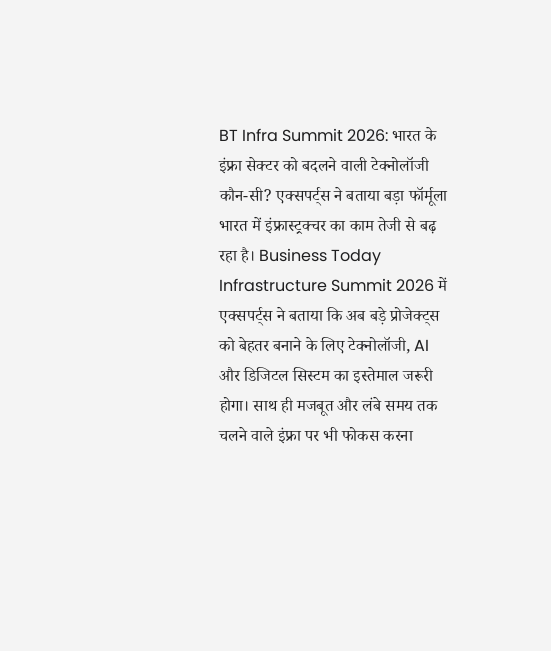BT Infra Summit 2026: भारत के इंफ्रा सेक्टर को बदलने वाली टेक्नोलॉजी कौन-सी? एक्सपर्ट्स ने बताया बड़ा फॉर्मूला
भारत में इंफ्रास्ट्रक्चर का काम तेजी से बढ़ रहा है। Business Today Infrastructure Summit 2026 में एक्सपर्ट्स ने बताया कि अब बड़े प्रोजेक्ट्स को बेहतर बनाने के लिए टेक्नोलॉजी, AI और डिजिटल सिस्टम का इस्तेमाल जरूरी होगा। साथ ही मजबूत और लंबे समय तक चलने वाले इंफ्रा पर भी फोकस करना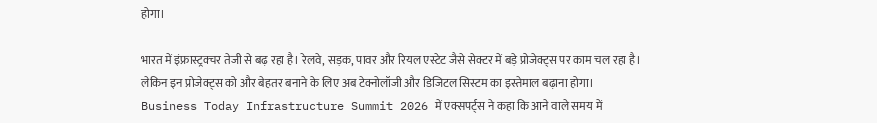होगा।

भारत में इंफ्रास्ट्रक्चर तेजी से बढ़ रहा है। रेलवे, सड़क, पावर और रियल एस्टेट जैसे सेक्टर में बड़े प्रोजेक्ट्स पर काम चल रहा है। लेकिन इन प्रोजेक्ट्स को और बेहतर बनाने के लिए अब टेक्नोलॉजी और डिजिटल सिस्टम का इस्तेमाल बढ़ाना होगा। Business Today Infrastructure Summit 2026 में एक्सपर्ट्स ने कहा कि आने वाले समय में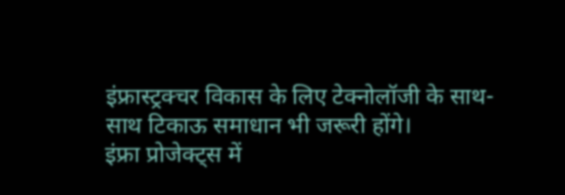इंफ्रास्ट्रक्चर विकास के लिए टेक्नोलॉजी के साथ-साथ टिकाऊ समाधान भी जरूरी होंगे।
इंफ्रा प्रोजेक्ट्स में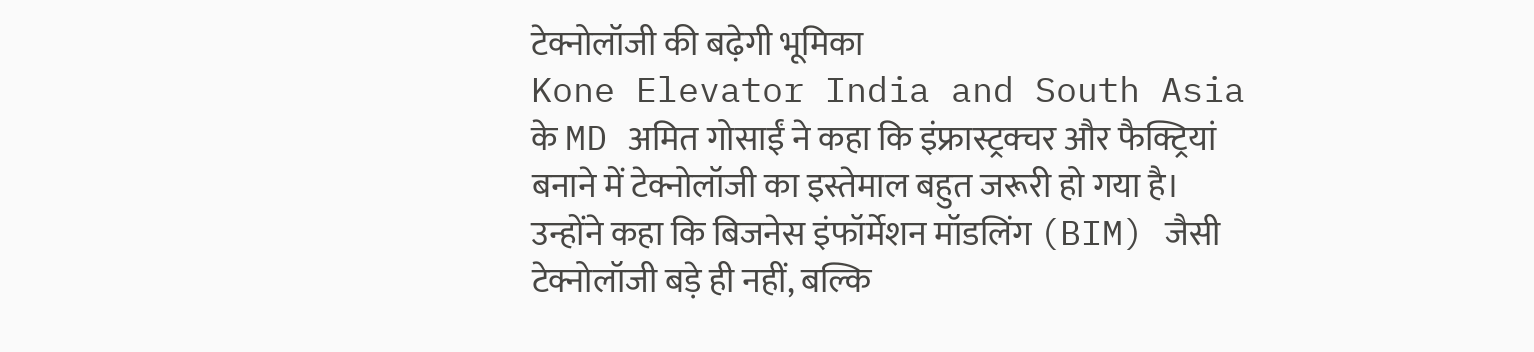टेक्नोलॉजी की बढ़ेगी भूमिका
Kone Elevator India and South Asia के MD अमित गोसाईं ने कहा कि इंफ्रास्ट्रक्चर और फैक्ट्रियां बनाने में टेक्नोलॉजी का इस्तेमाल बहुत जरूरी हो गया है।
उन्होंने कहा कि बिजनेस इंफॉर्मेशन मॉडलिंग (BIM) जैसी टेक्नोलॉजी बड़े ही नहीं, बल्कि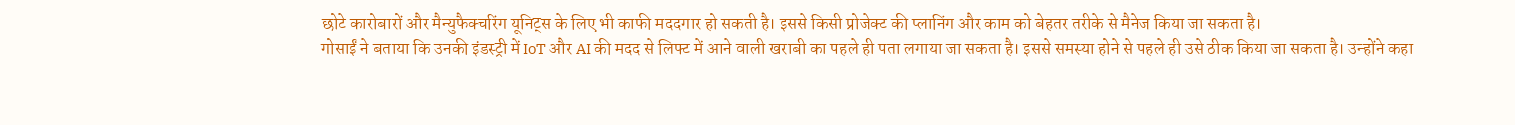छोटे कारोबारों और मैन्युफैक्चरिंग यूनिट्स के लिए भी काफी मददगार हो सकती है। इससे किसी प्रोजेक्ट की प्लानिंग और काम को बेहतर तरीके से मैनेज किया जा सकता है।
गोसाईं ने बताया कि उनकी इंडस्ट्री में IoT और AI की मदद से लिफ्ट में आने वाली खराबी का पहले ही पता लगाया जा सकता है। इससे समस्या होने से पहले ही उसे ठीक किया जा सकता है। उन्होंने कहा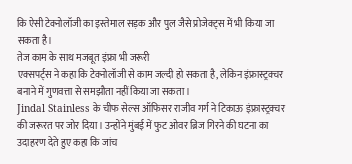कि ऐसी टेक्नोलॉजी का इस्तेमाल सड़क और पुल जैसे प्रोजेक्ट्स में भी किया जा सकता है।
तेज काम के साथ मजबूत इंफ्रा भी जरूरी
एक्सपर्ट्स ने कहा कि टेक्नोलॉजी से काम जल्दी हो सकता है, लेकिन इंफ्रास्ट्रक्चर बनाने में गुणवत्ता से समझौता नहीं किया जा सकता।
Jindal Stainless के चीफ सेल्स ऑफिसर राजीव गर्ग ने टिकाऊ इंफ्रास्ट्रक्चर की जरूरत पर जोर दिया। उन्होंने मुंबई में फुट ओवर ब्रिज गिरने की घटना का उदाहरण देते हुए कहा कि जांच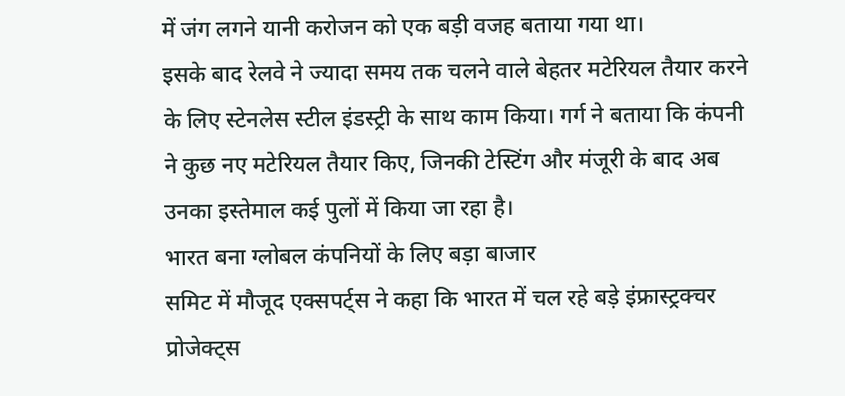में जंग लगने यानी करोजन को एक बड़ी वजह बताया गया था।
इसके बाद रेलवे ने ज्यादा समय तक चलने वाले बेहतर मटेरियल तैयार करने के लिए स्टेनलेस स्टील इंडस्ट्री के साथ काम किया। गर्ग ने बताया कि कंपनी ने कुछ नए मटेरियल तैयार किए, जिनकी टेस्टिंग और मंजूरी के बाद अब उनका इस्तेमाल कई पुलों में किया जा रहा है।
भारत बना ग्लोबल कंपनियों के लिए बड़ा बाजार
समिट में मौजूद एक्सपर्ट्स ने कहा कि भारत में चल रहे बड़े इंफ्रास्ट्रक्चर प्रोजेक्ट्स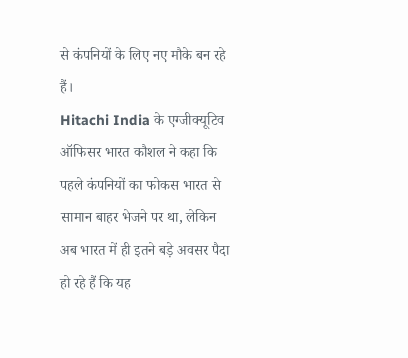से कंपनियों के लिए नए मौके बन रहे हैं।
Hitachi India के एग्जीक्यूटिव ऑफिसर भारत कौशल ने कहा कि पहले कंपनियों का फोकस भारत से सामान बाहर भेजने पर था, लेकिन अब भारत में ही इतने बड़े अवसर पैदा हो रहे हैं कि यह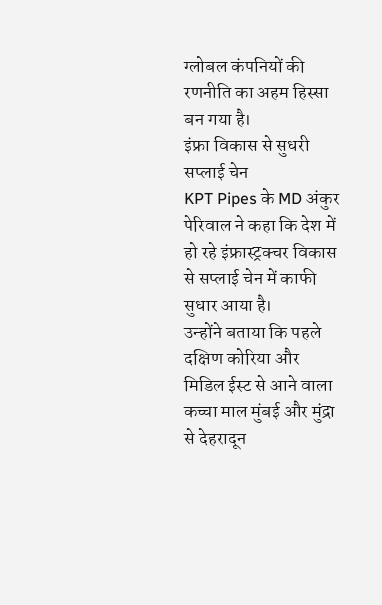ग्लोबल कंपनियों की रणनीति का अहम हिस्सा बन गया है।
इंफ्रा विकास से सुधरी सप्लाई चेन
KPT Pipes के MD अंकुर पेरिवाल ने कहा कि देश में हो रहे इंफ्रास्ट्रक्चर विकास से सप्लाई चेन में काफी सुधार आया है।
उन्होंने बताया कि पहले दक्षिण कोरिया और मिडिल ईस्ट से आने वाला कच्चा माल मुंबई और मुंद्रा से देहरादून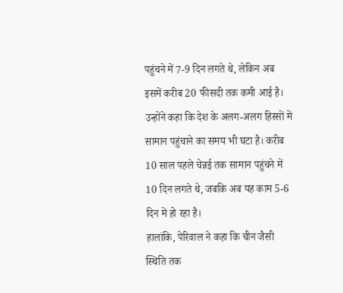पहुंचने में 7-9 दिन लगते थे, लेकिन अब इसमें करीब 20 फीसदी तक कमी आई है।
उन्होंने कहा कि देश के अलग-अलग हिस्सों में सामान पहुंचाने का समय भी घटा है। करीब 10 साल पहले चेन्नई तक सामान पहुंचने में 10 दिन लगते थे, जबकि अब यह काम 5-6 दिन में हो रहा है।
हालांकि, पेरिवाल ने कहा कि चीन जैसी स्थिति तक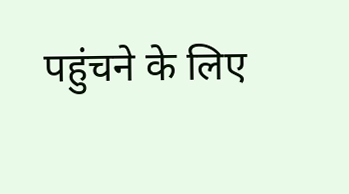पहुंचने के लिए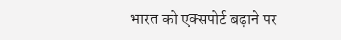भारत को एक्सपोर्ट बढ़ाने पर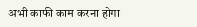अभी काफी काम करना होगा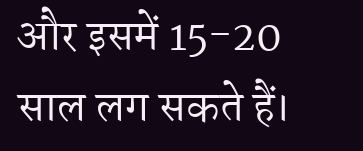और इसमें 15-20 साल लग सकते हैं।